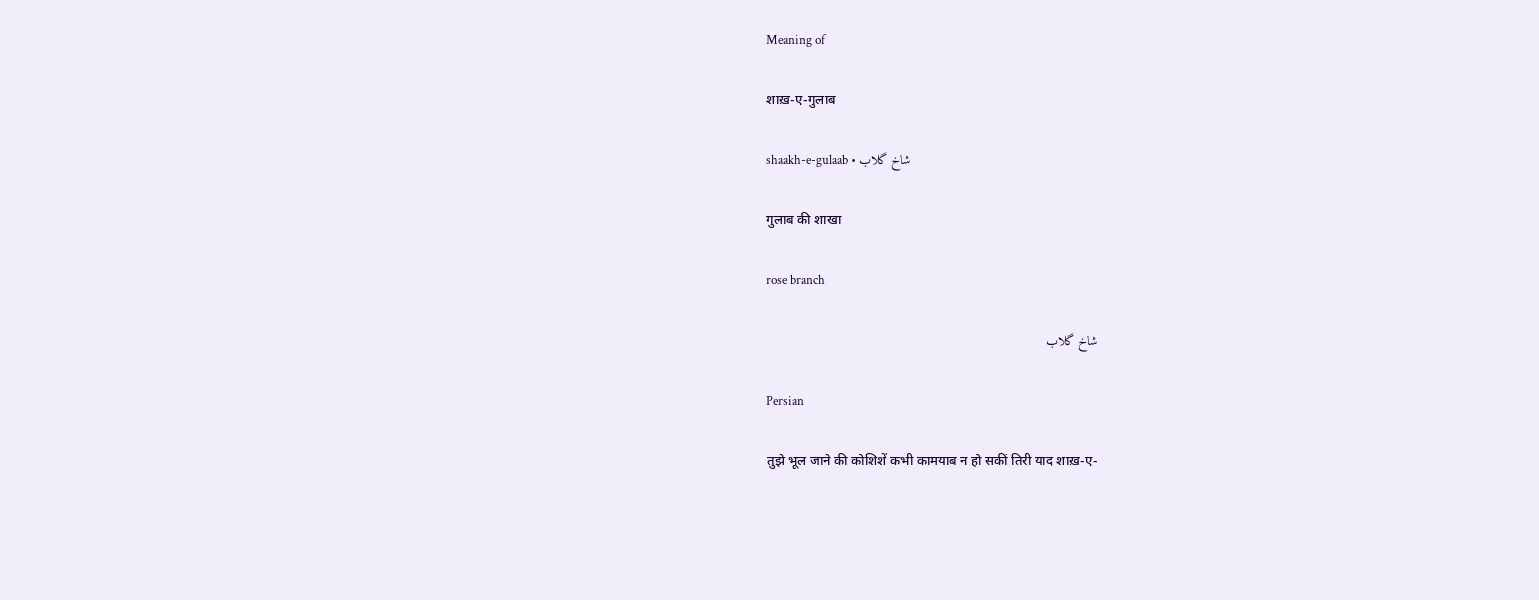Meaning of

शाख़-ए-गुलाब

shaakh-e-gulaab • شاخ گلاب

गुलाब की शाखा

rose branch

شاخ گلاب

Persian

तुझे भूल जाने की कोशिशें कभी कामयाब न हो सकीं तिरी याद शाख़-ए-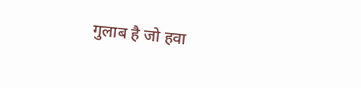गुलाब है जो हवा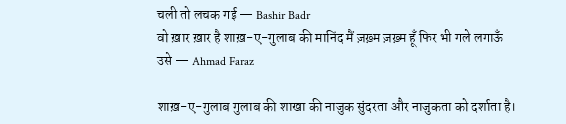चली तो लचक गई — Bashir Badr
वो ख़ार ख़ार है शाख़-ए-गुलाब की मानिंद मैं ज़ख़्म ज़ख़्म हूँ फिर भी गले लगाऊँ उसे — Ahmad Faraz

शाख़-ए-गुलाब गुलाब की शाखा की नाजुक सुंदरता और नाजुकता को दर्शाता है।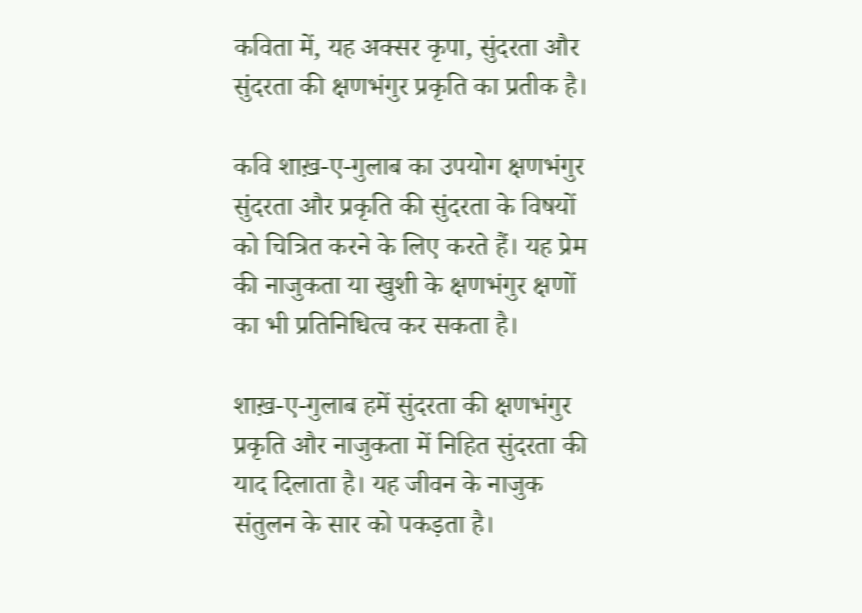कविता में, यह अक्सर कृपा, सुंदरता और सुंदरता की क्षणभंगुर प्रकृति का प्रतीक है।

कवि शाख़-ए-गुलाब का उपयोग क्षणभंगुर सुंदरता और प्रकृति की सुंदरता के विषयों को चित्रित करने के लिए करते हैं। यह प्रेम की नाजुकता या खुशी के क्षणभंगुर क्षणों का भी प्रतिनिधित्व कर सकता है।

शाख़-ए-गुलाब हमें सुंदरता की क्षणभंगुर प्रकृति और नाजुकता में निहित सुंदरता की याद दिलाता है। यह जीवन के नाजुक संतुलन के सार को पकड़ता है।